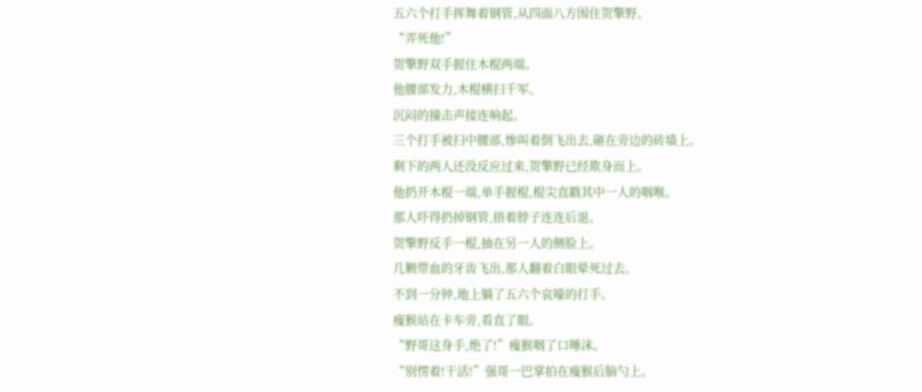五六个打手挥舞着钢管,从四面八方围住贺擎野。
“弄死他!”
贺擎野双手握住木棍两端。
他腰部发力,木棍横扫千军。
沉闷的撞击声接连响起。
三个打手被扫中腰部,惨叫着倒飞出去,砸在旁边的砖墙上。
剩下的两人还没反应过来,贺擎野已经欺身而上。
他扔开木棍一端,单手握棍,棍尖直戳其中一人的咽喉。
那人吓得扔掉钢管,捂着脖子连连后退。
贺擎野反手一棍,抽在另一人的侧脸上。
几颗带血的牙齿飞出,那人翻着白眼晕死过去。
不到一分钟,地上躺了五六个哀嚎的打手。
瘦猴站在卡车旁,看直了眼。
“野哥这身手,绝了!”瘦猴咽了口唾沫。
“别愣着!干活!”强哥一巴掌拍在瘦猴后脑勺上。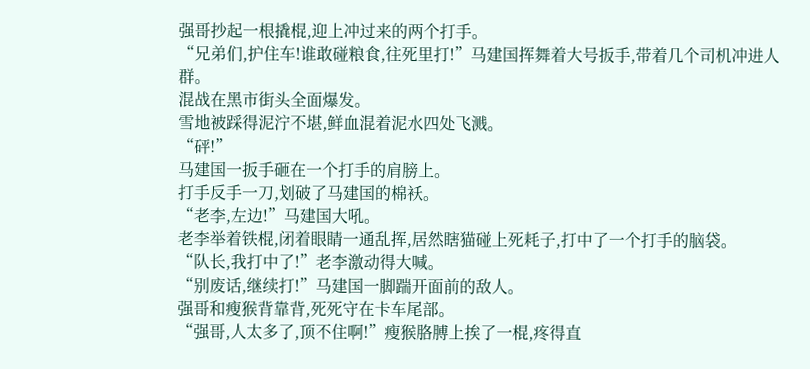强哥抄起一根撬棍,迎上冲过来的两个打手。
“兄弟们,护住车!谁敢碰粮食,往死里打!”马建国挥舞着大号扳手,带着几个司机冲进人群。
混战在黑市街头全面爆发。
雪地被踩得泥泞不堪,鲜血混着泥水四处飞溅。
“砰!”
马建国一扳手砸在一个打手的肩膀上。
打手反手一刀,划破了马建国的棉袄。
“老李,左边!”马建国大吼。
老李举着铁棍,闭着眼睛一通乱挥,居然瞎猫碰上死耗子,打中了一个打手的脑袋。
“队长,我打中了!”老李激动得大喊。
“别废话,继续打!”马建国一脚踹开面前的敌人。
强哥和瘦猴背靠背,死死守在卡车尾部。
“强哥,人太多了,顶不住啊!”瘦猴胳膊上挨了一棍,疼得直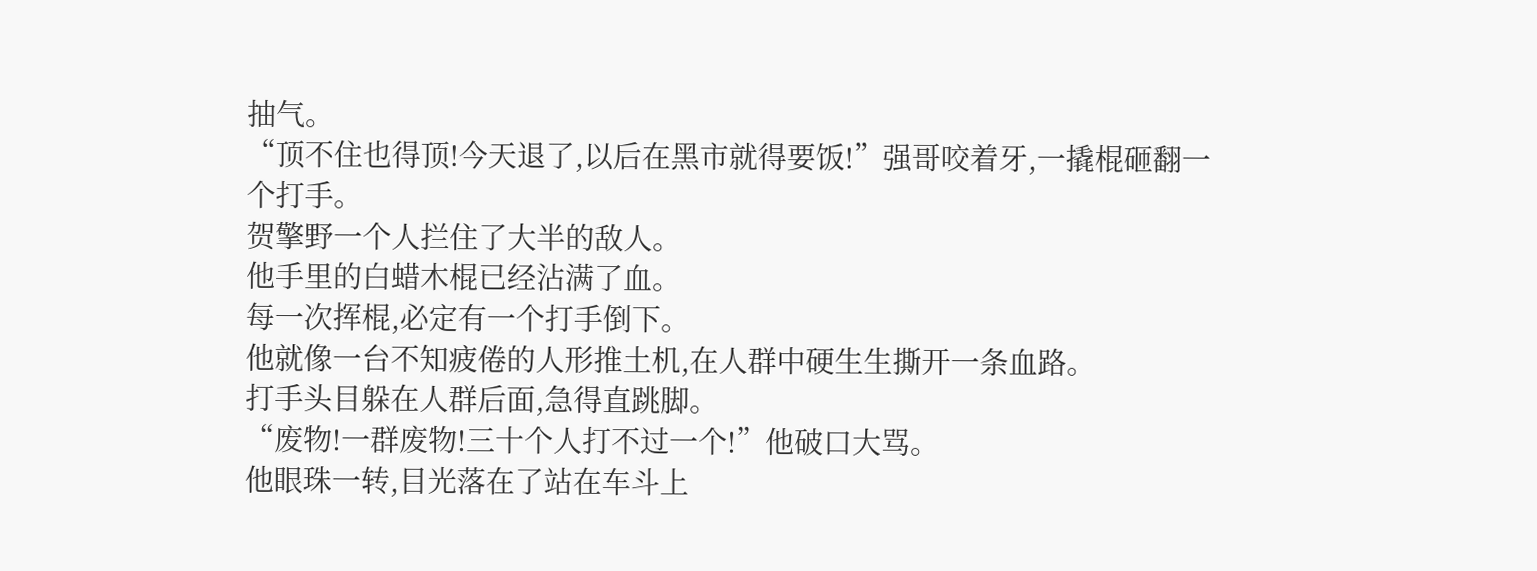抽气。
“顶不住也得顶!今天退了,以后在黑市就得要饭!”强哥咬着牙,一撬棍砸翻一个打手。
贺擎野一个人拦住了大半的敌人。
他手里的白蜡木棍已经沾满了血。
每一次挥棍,必定有一个打手倒下。
他就像一台不知疲倦的人形推土机,在人群中硬生生撕开一条血路。
打手头目躲在人群后面,急得直跳脚。
“废物!一群废物!三十个人打不过一个!”他破口大骂。
他眼珠一转,目光落在了站在车斗上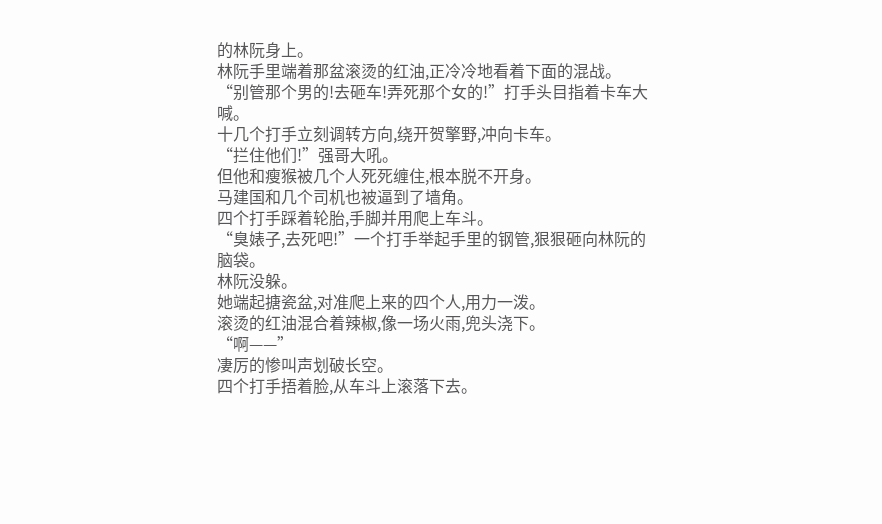的林阮身上。
林阮手里端着那盆滚烫的红油,正冷冷地看着下面的混战。
“别管那个男的!去砸车!弄死那个女的!”打手头目指着卡车大喊。
十几个打手立刻调转方向,绕开贺擎野,冲向卡车。
“拦住他们!”强哥大吼。
但他和瘦猴被几个人死死缠住,根本脱不开身。
马建国和几个司机也被逼到了墙角。
四个打手踩着轮胎,手脚并用爬上车斗。
“臭婊子,去死吧!”一个打手举起手里的钢管,狠狠砸向林阮的脑袋。
林阮没躲。
她端起搪瓷盆,对准爬上来的四个人,用力一泼。
滚烫的红油混合着辣椒,像一场火雨,兜头浇下。
“啊——”
凄厉的惨叫声划破长空。
四个打手捂着脸,从车斗上滚落下去。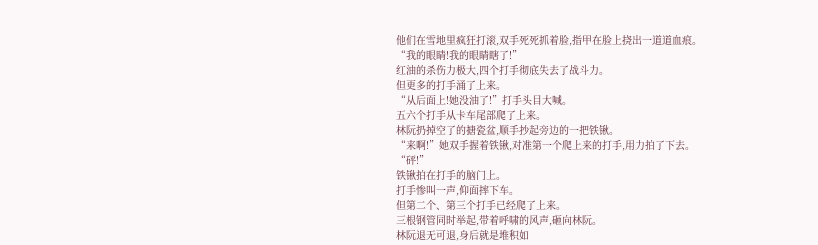他们在雪地里疯狂打滚,双手死死抓着脸,指甲在脸上挠出一道道血痕。
“我的眼睛!我的眼睛瞎了!”
红油的杀伤力极大,四个打手彻底失去了战斗力。
但更多的打手涌了上来。
“从后面上!她没油了!”打手头目大喊。
五六个打手从卡车尾部爬了上来。
林阮扔掉空了的搪瓷盆,顺手抄起旁边的一把铁锹。
“来啊!”她双手握着铁锹,对准第一个爬上来的打手,用力拍了下去。
“砰!”
铁锹拍在打手的脑门上。
打手惨叫一声,仰面摔下车。
但第二个、第三个打手已经爬了上来。
三根钢管同时举起,带着呼啸的风声,砸向林阮。
林阮退无可退,身后就是堆积如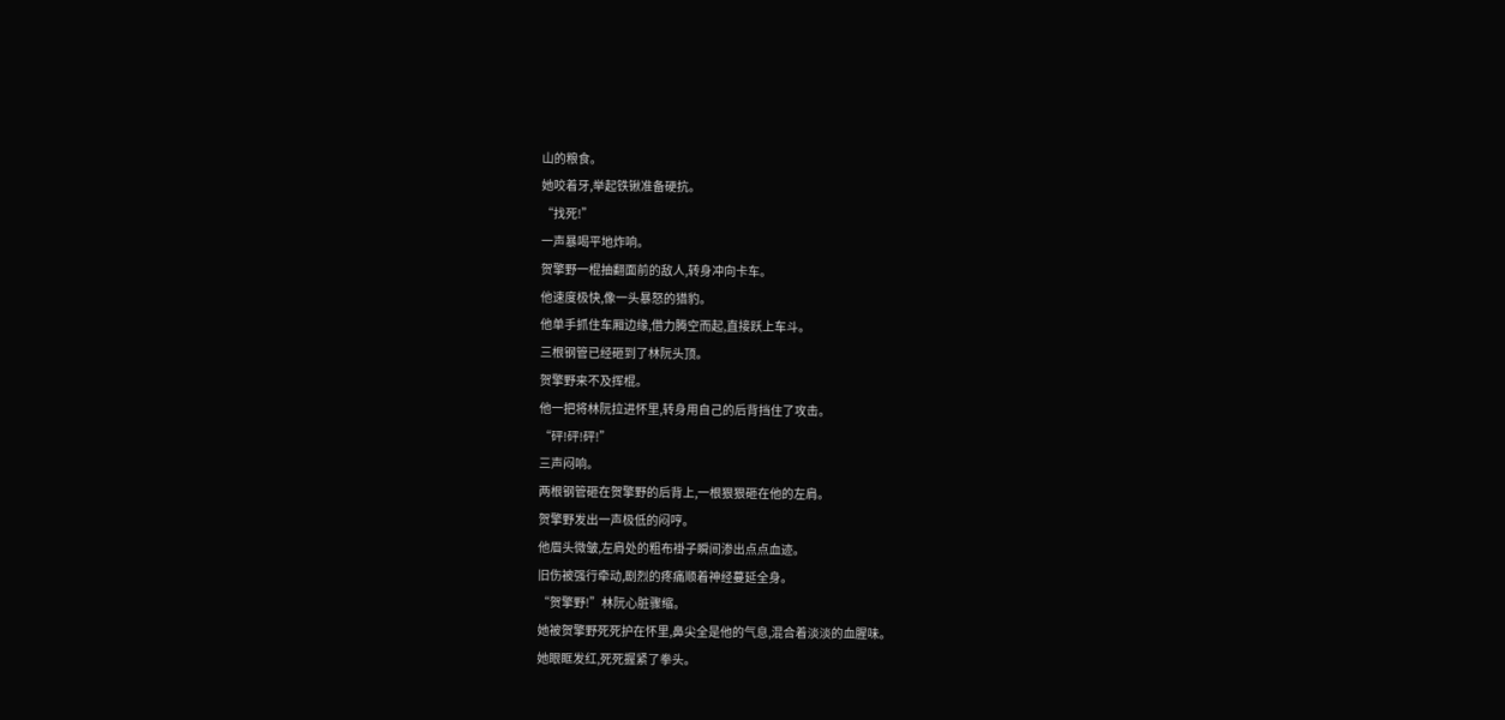山的粮食。
她咬着牙,举起铁锹准备硬抗。
“找死!”
一声暴喝平地炸响。
贺擎野一棍抽翻面前的敌人,转身冲向卡车。
他速度极快,像一头暴怒的猎豹。
他单手抓住车厢边缘,借力腾空而起,直接跃上车斗。
三根钢管已经砸到了林阮头顶。
贺擎野来不及挥棍。
他一把将林阮拉进怀里,转身用自己的后背挡住了攻击。
“砰!砰!砰!”
三声闷响。
两根钢管砸在贺擎野的后背上,一根狠狠砸在他的左肩。
贺擎野发出一声极低的闷哼。
他眉头微皱,左肩处的粗布褂子瞬间渗出点点血迹。
旧伤被强行牵动,剧烈的疼痛顺着神经蔓延全身。
“贺擎野!”林阮心脏骤缩。
她被贺擎野死死护在怀里,鼻尖全是他的气息,混合着淡淡的血腥味。
她眼眶发红,死死握紧了拳头。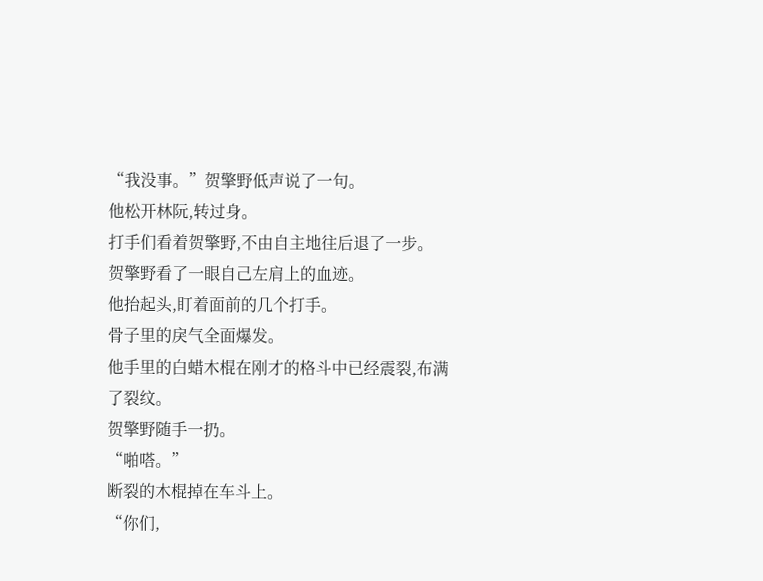“我没事。”贺擎野低声说了一句。
他松开林阮,转过身。
打手们看着贺擎野,不由自主地往后退了一步。
贺擎野看了一眼自己左肩上的血迹。
他抬起头,盯着面前的几个打手。
骨子里的戾气全面爆发。
他手里的白蜡木棍在刚才的格斗中已经震裂,布满了裂纹。
贺擎野随手一扔。
“啪嗒。”
断裂的木棍掉在车斗上。
“你们,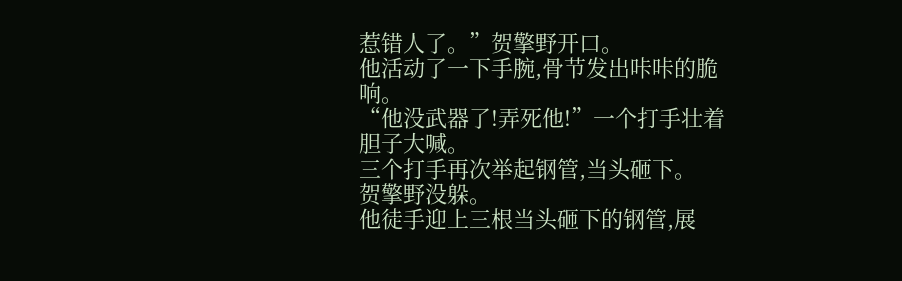惹错人了。”贺擎野开口。
他活动了一下手腕,骨节发出咔咔的脆响。
“他没武器了!弄死他!”一个打手壮着胆子大喊。
三个打手再次举起钢管,当头砸下。
贺擎野没躲。
他徒手迎上三根当头砸下的钢管,展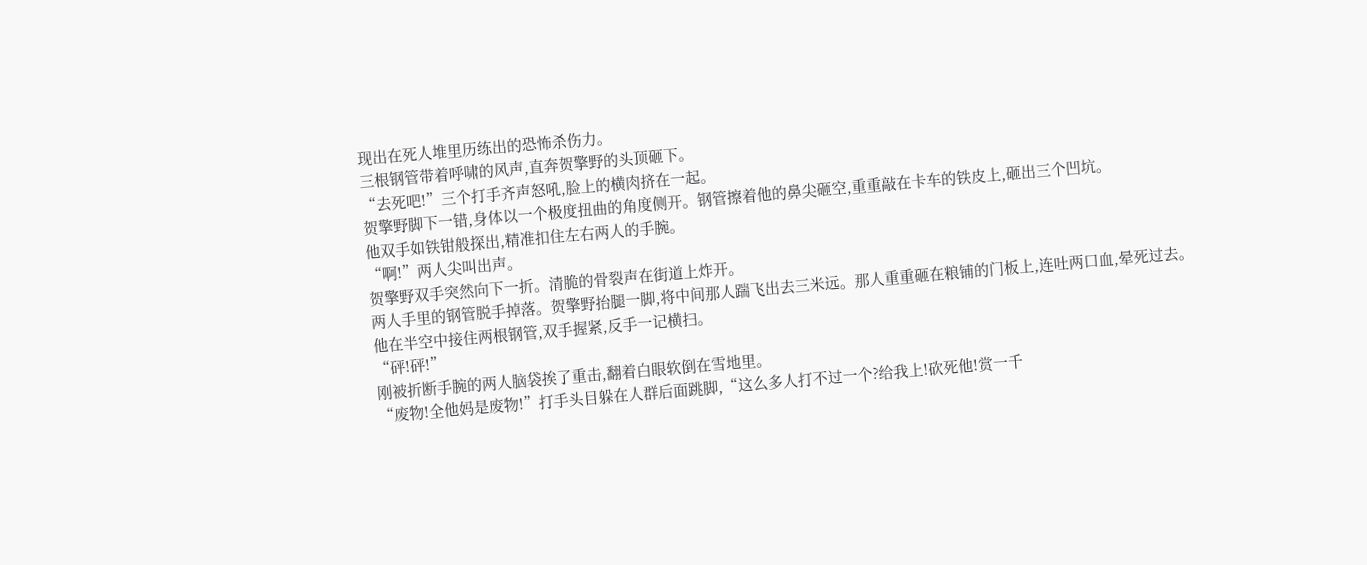现出在死人堆里历练出的恐怖杀伤力。
三根钢管带着呼啸的风声,直奔贺擎野的头顶砸下。
“去死吧!”三个打手齐声怒吼,脸上的横肉挤在一起。
贺擎野脚下一错,身体以一个极度扭曲的角度侧开。钢管擦着他的鼻尖砸空,重重敲在卡车的铁皮上,砸出三个凹坑。
他双手如铁钳般探出,精准扣住左右两人的手腕。
“啊!”两人尖叫出声。
贺擎野双手突然向下一折。清脆的骨裂声在街道上炸开。
两人手里的钢管脱手掉落。贺擎野抬腿一脚,将中间那人踹飞出去三米远。那人重重砸在粮铺的门板上,连吐两口血,晕死过去。
他在半空中接住两根钢管,双手握紧,反手一记横扫。
“砰!砰!”
刚被折断手腕的两人脑袋挨了重击,翻着白眼软倒在雪地里。
“废物!全他妈是废物!”打手头目躲在人群后面跳脚,“这么多人打不过一个?给我上!砍死他!赏一千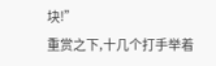块!”
重赏之下,十几个打手举着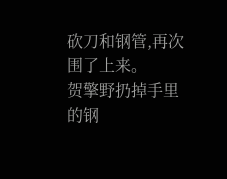砍刀和钢管,再次围了上来。
贺擎野扔掉手里的钢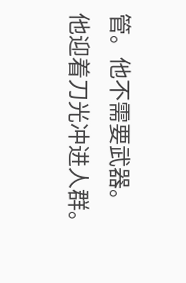管。他不需要武器。
他迎着刀光冲进人群。